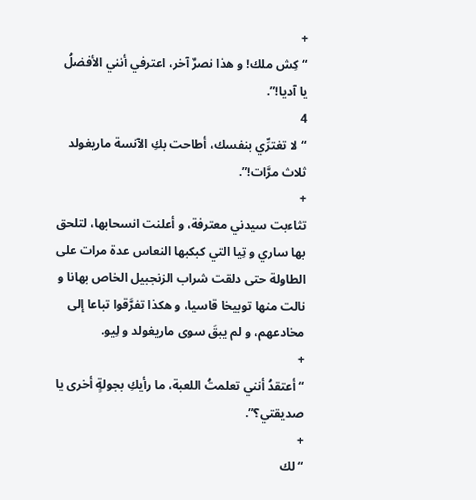+
“كِش ملك! و هذا نصرٌ آخر، اعترفي أنني الأفضلُ يا آديا!”.
4
“لا تغترِّي بنفسك، أطاحت بكِ الآنسة ماريغولد ثلاث مرَّات!”.
+
تثاءبت سيدني معترفة، و أعلنت انسحابها، لتلحق بها ساري و تِيا التي كبكبها النعاس عدة مرات على الطاولة حتى دلقت شراب الزنجبيل الخاص بهانا و نالت منها توبيخا قاسيا، و هكذا تفرَّقوا تباعا إلى مخادعهم، و لم يبقَ سوى ماريغولد و لِيو.
+
“أعتقدُ أنني تعلمتُ اللعبة، ما رأيكِ بجولةٍ أخرى يا صديقتي؟”.
+
“لك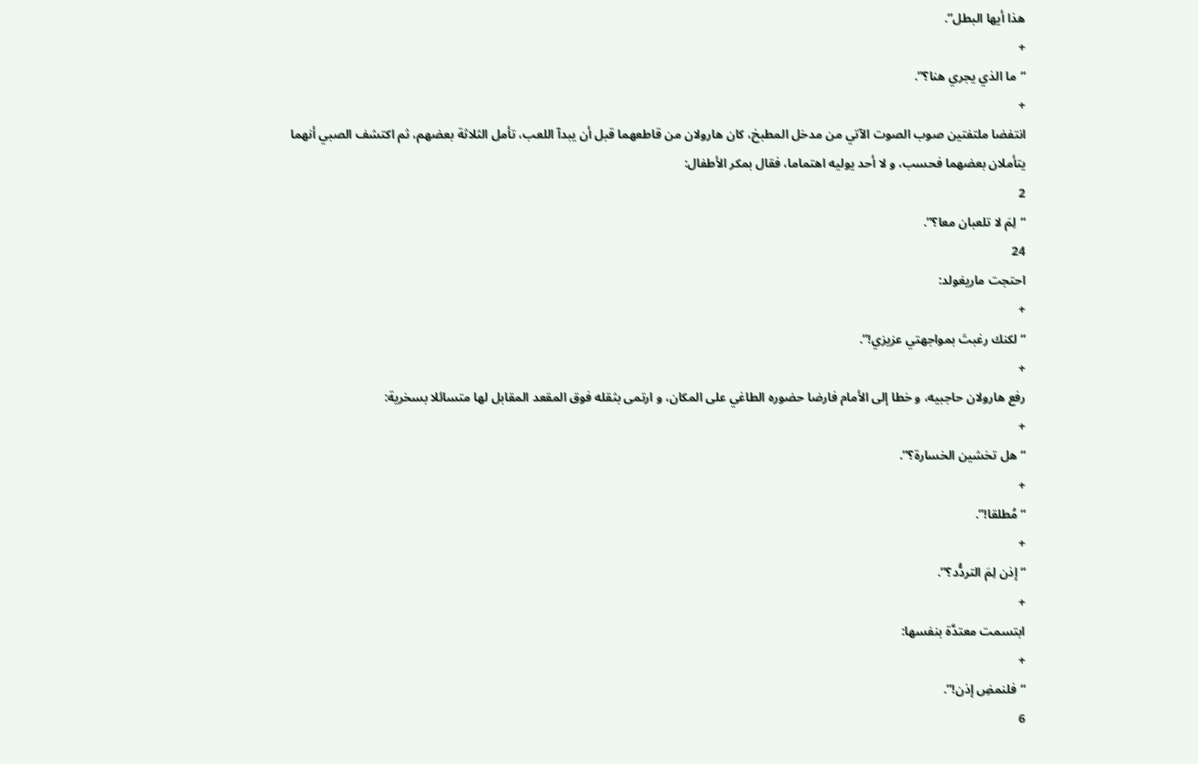هذا أيها البطل”.
+
“ما الذي يجري هنا؟”.
+
انتفضا ملتفتين صوب الصوت الآتي من مدخل المطبخ، كان هارولان من قاطعهما قبل أن يبدآ اللعب، تأمل الثلاثة بعضهم، ثم اكتشف الصبي أنهما يتأملان بعضهما فحسب، و لا أحد يوليه اهتماما، فقال بمكر الأطفال:
2
“لِمَ لا تلعبان معا؟”.
24
احتجت ماريغولد:
+
“لكنك رغبتَ بمواجهتي عزيزي!”.
+
رفع هارولان حاجبيه، و خطا إلى الأمام فارضا حضوره الطاغي على المكان، و ارتمى بثقله فوق المقعد المقابل لها متسائلا بسخرية:
+
“هل تخشين الخسارة؟”.
+
“مُطلقا!”.
+
“إذن لِمَ التردُّد؟”.
+
ابتسمت معتدَّة بنفسها:
+
“فلنمضِ إذن!”.
6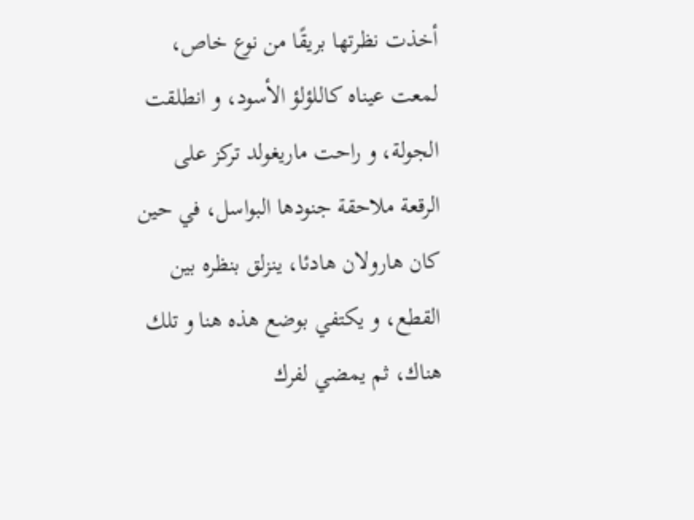أخذت نظرتها بريقًا من نوع خاص، لمعت عيناه كاللؤلؤ الأسود، و انطلقت الجولة، و راحت ماريغولد تركز على الرقعة ملاحقة جنودها البواسل، في حين كان هارولان هادئا، ينزلق بنظره بين القطع، و يكتفي بوضع هذه هنا و تلك هناك، ثم يمضي لفرك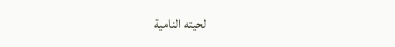لحيته النامية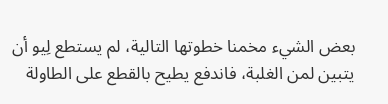بعض الشيء مخمنا خطوتها التالية، لم يستطع لِيو أن يتبين لمن الغلبة، فاندفع يطيح بالقطع على الطاولة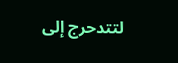لتتدحرج إلى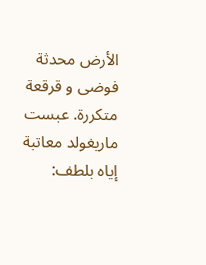الأرض محدثة فوضى و قرقعة متكررة. عبست ماريغولد معاتبة إياه بلطف: